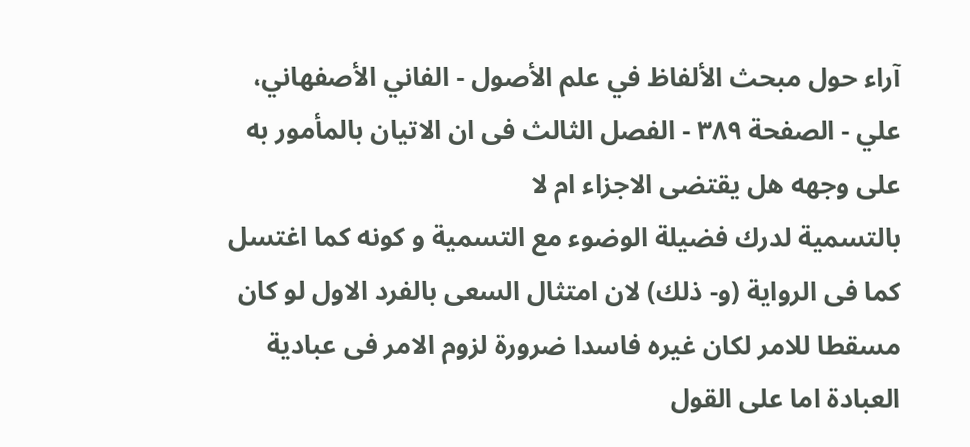آراء حول مبحث الألفاظ في علم الأصول - الفاني الأصفهاني، علي - الصفحة ٣٨٩ - الفصل الثالث فى ان الاتيان بالمأمور به على وجهه هل يقتضى الاجزاء ام لا
بالتسمية لدرك فضيلة الوضوء مع التسمية و كونه كما اغتسل كما فى الرواية (و- ذلك) لان امتثال السعى بالفرد الاول لو كان مسقطا للامر لكان غيره فاسدا ضرورة لزوم الامر فى عبادية العبادة اما على القول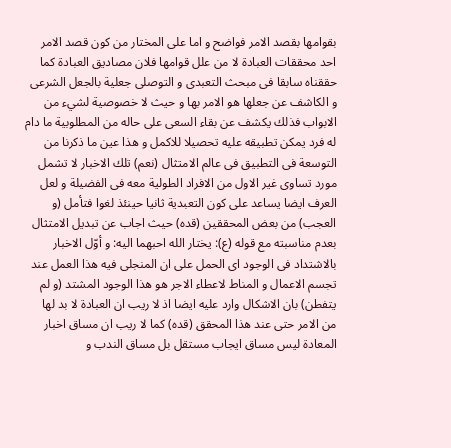بقوامها بقصد الامر فواضح و اما على المختار من كون قصد الامر احد محققات العبادة لا من علل قوامها فلان مصاديق العبادة كما حققناه سابقا فى مبحث التعبدى و التوصلى جعلية بالجعل الشرعى و الكاشف عن جعلها هو الامر بها و حيث لا خصوصية لشيء من الابواب فذلك يكشف عن بقاء السعى على حاله من المطلوبية ما دام له فرد يمكن تطبيقه عليه تحصيلا للاكمل و هذا عين ما ذكرنا من التوسعة فى التطبيق فى عالم الامتثال (نعم) تلك الاخبار لا تشمل مورد تساوى غير الاول من الافراد الطولية معه فى الفضيلة و لعل العرف ايضا يساعد على كون التعبدية ثانيا حينئذ لغوا فتأمل (و العجب) من بعض المحققين (قده) حيث اجاب عن تبديل الامتثال بعدم مناسبته مع قوله (ع): يختار الله احبهما اليه: و أوّل الاخبار بالاشتداد فى الوجود اى الحمل على ان المنجلى فيه هذا العمل عند تجسم الاعمال و المناط لاعطاء الاجر هو هذا الوجود المشتد (و لم يتفطن) بان الاشكال وارد عليه ايضا اذ لا ريب ان العبادة لا بد لها من الامر حتى عند هذا المحقق (قده) كما لا ريب ان مساق اخبار المعادة ليس مساق ايجاب مستقل بل مساق الندب و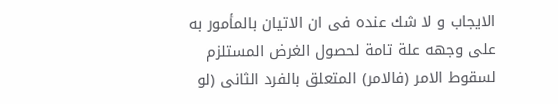الايجاب و لا شك عنده فى ان الاتيان بالمأمور به على وجهه علة تامة لحصول الغرض المستلزم لسقوط الامر (فالامر) المتعلق بالفرد الثانى (لو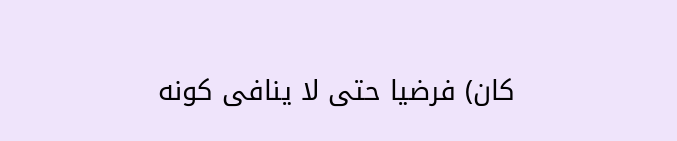كان) فرضيا حتى لا ينافى كونه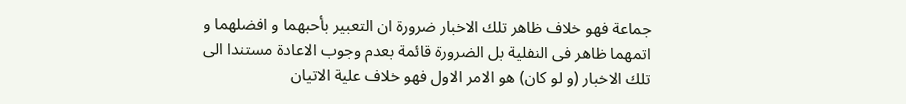جماعة فهو خلاف ظاهر تلك الاخبار ضرورة ان التعبير بأحبهما و افضلهما و اتمهما ظاهر فى النفلية بل الضرورة قائمة بعدم وجوب الاعادة مستندا الى تلك الاخبار (و لو كان) هو الامر الاول فهو خلاف علية الاتيان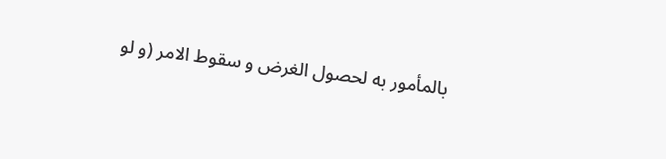بالمأمور به لحصول الغرض و سقوط الامر (و لو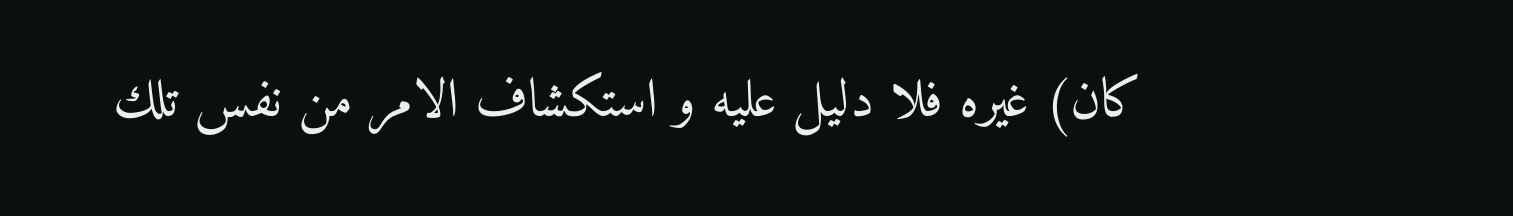كان) غيره فلا دليل عليه و استكشاف الامر من نفس تلك